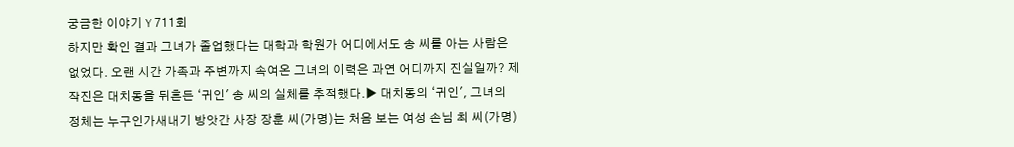궁금한 이야기 Y 711회
하지만 확인 결과 그녀가 졸업했다는 대학과 학원가 어디에서도 송 씨를 아는 사람은 없었다. 오랜 시간 가족과 주변까지 속여온 그녀의 이력은 과연 어디까지 진실일까? 제작진은 대치동을 뒤흔든 ‘귀인' 송 씨의 실체를 추적했다.▶ 대치동의 ‘귀인', 그녀의 정체는 누구인가새내기 방앗간 사장 장훈 씨(가명)는 처음 보는 여성 손님 최 씨(가명)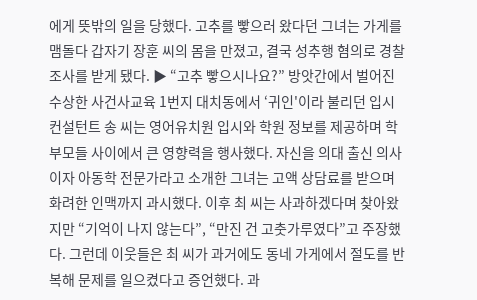에게 뜻밖의 일을 당했다. 고추를 빻으러 왔다던 그녀는 가게를 맴돌다 갑자기 장훈 씨의 몸을 만졌고, 결국 성추행 혐의로 경찰 조사를 받게 됐다. ▶ “고추 빻으시나요?” 방앗간에서 벌어진 수상한 사건사교육 1번지 대치동에서 ‘귀인'이라 불리던 입시 컨설턴트 송 씨는 영어유치원 입시와 학원 정보를 제공하며 학부모들 사이에서 큰 영향력을 행사했다. 자신을 의대 출신 의사이자 아동학 전문가라고 소개한 그녀는 고액 상담료를 받으며 화려한 인맥까지 과시했다. 이후 최 씨는 사과하겠다며 찾아왔지만 “기억이 나지 않는다”, “만진 건 고춧가루였다”고 주장했다. 그런데 이웃들은 최 씨가 과거에도 동네 가게에서 절도를 반복해 문제를 일으켰다고 증언했다. 과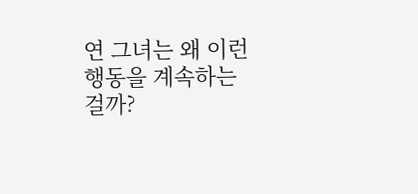연 그녀는 왜 이런 행동을 계속하는 걸까?